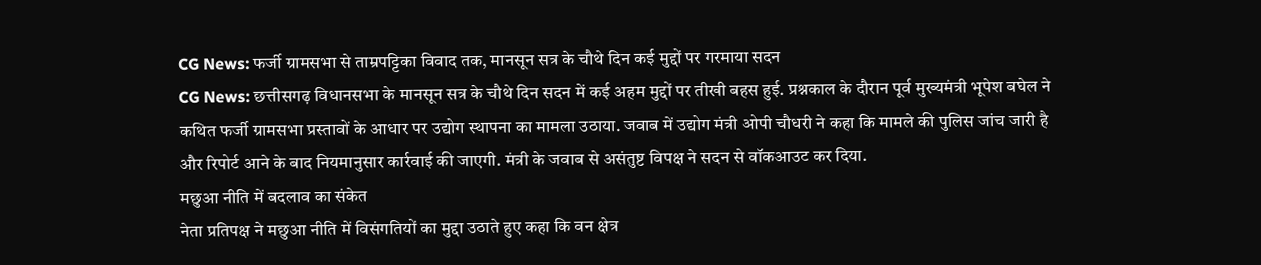CG News: फर्जी ग्रामसभा से ताम्रपट्टिका विवाद तक, मानसून सत्र के चौथे दिन कई मुद्दों पर गरमाया सदन
CG News: छत्तीसगढ़ विधानसभा के मानसून सत्र के चौथे दिन सदन में कई अहम मुद्दों पर तीखी बहस हुई. प्रश्नकाल के दौरान पूर्व मुख्यमंत्री भूपेश बघेल ने कथित फर्जी ग्रामसभा प्रस्तावों के आधार पर उद्योग स्थापना का मामला उठाया. जवाब में उद्योग मंत्री ओपी चौधरी ने कहा कि मामले की पुलिस जांच जारी है और रिपोर्ट आने के बाद नियमानुसार कार्रवाई की जाएगी. मंत्री के जवाब से असंतुष्ट विपक्ष ने सदन से वॉकआउट कर दिया.
मछुआ नीति में बदलाव का संकेत
नेता प्रतिपक्ष ने मछुआ नीति में विसंगतियों का मुद्दा उठाते हुए कहा कि वन क्षेत्र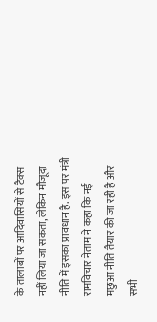के तालाबों पर आदिवासियों से टैक्स नहीं लिया जा सकता, लेकिन मौजूदा नीति में इसका प्रावधान है. इस पर मंत्री रामविचार नेताम ने कहा कि नई मछुआ नीति तैयार की जा रही है और सभी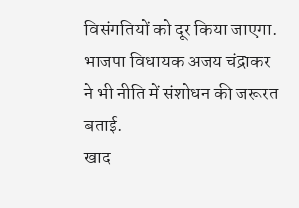विसंगतियों को दूर किया जाएगा. भाजपा विधायक अजय चंद्राकर ने भी नीति में संशोधन की जरूरत बताई.
खाद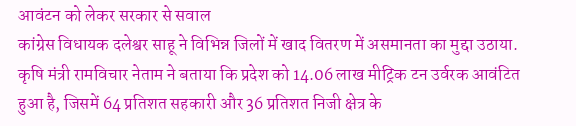आवंटन को लेकर सरकार से सवाल
कांग्रेस विधायक दलेश्वर साहू ने विभिन्न जिलों में खाद वितरण में असमानता का मुद्दा उठाया. कृषि मंत्री रामविचार नेताम ने बताया कि प्रदेश को 14.06 लाख मीट्रिक टन उर्वरक आवंटित हुआ है, जिसमें 64 प्रतिशत सहकारी और 36 प्रतिशत निजी क्षेत्र के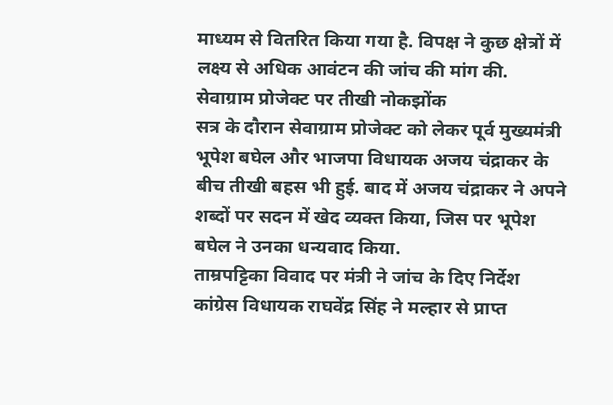माध्यम से वितरित किया गया है. विपक्ष ने कुछ क्षेत्रों में लक्ष्य से अधिक आवंटन की जांच की मांग की.
सेवाग्राम प्रोजेक्ट पर तीखी नोकझोंक
सत्र के दौरान सेवाग्राम प्रोजेक्ट को लेकर पूर्व मुख्यमंत्री भूपेश बघेल और भाजपा विधायक अजय चंद्राकर के बीच तीखी बहस भी हुई. बाद में अजय चंद्राकर ने अपने शब्दों पर सदन में खेद व्यक्त किया, जिस पर भूपेश बघेल ने उनका धन्यवाद किया.
ताम्रपट्टिका विवाद पर मंत्री ने जांच के दिए निर्देश
कांग्रेस विधायक राघवेंद्र सिंह ने मल्हार से प्राप्त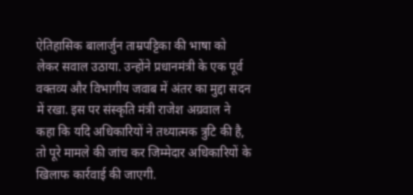ऐतिहासिक बालार्जुन ताम्रपट्टिका की भाषा को लेकर सवाल उठाया. उन्होंने प्रधानमंत्री के एक पूर्व वक्तव्य और विभागीय जवाब में अंतर का मुद्दा सदन में रखा. इस पर संस्कृति मंत्री राजेश अग्रवाल ने कहा कि यदि अधिकारियों ने तथ्यात्मक त्रुटि की है, तो पूरे मामले की जांच कर जिम्मेदार अधिकारियों के खिलाफ कार्रवाई की जाएगी.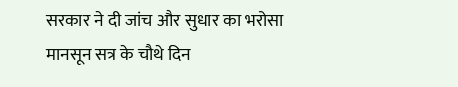सरकार ने दी जांच और सुधार का भरोसा
मानसून सत्र के चौथे दिन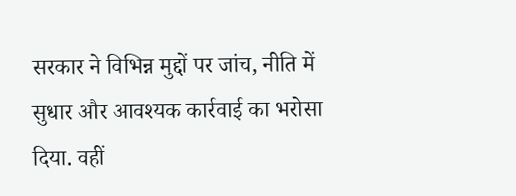सरकार ने विभिन्न मुद्दों पर जांच, नीति में सुधार और आवश्यक कार्रवाई का भरोसा दिया. वहीं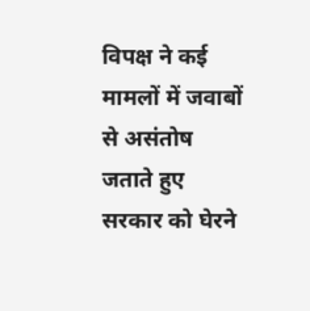विपक्ष ने कई मामलों में जवाबों से असंतोष जताते हुए सरकार को घेरने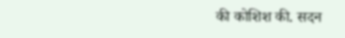की कोशिश की. सदन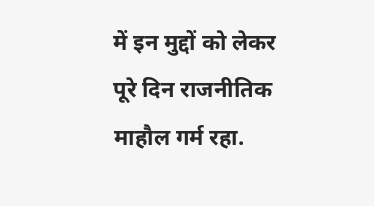में इन मुद्दों को लेकर पूरे दिन राजनीतिक माहौल गर्म रहा.